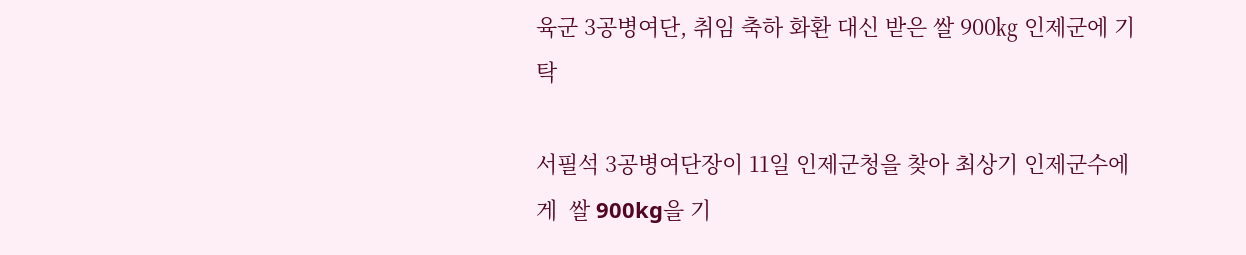육군 3공병여단, 취임 축하 화환 대신 받은 쌀 900㎏ 인제군에 기탁

서필석 3공병여단장이 11일 인제군청을 찾아 최상기 인제군수에게  쌀 900kg을 기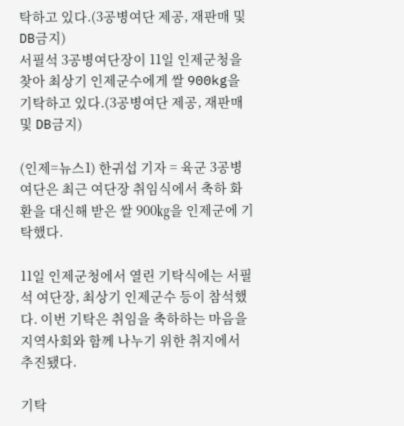탁하고 있다.(3공병여단 제공, 재판매 및 DB금지)
서필석 3공병여단장이 11일 인제군청을 찾아 최상기 인제군수에게 쌀 900kg을 기탁하고 있다.(3공병여단 제공, 재판매 및 DB금지)

(인제=뉴스1) 한귀섭 기자 = 육군 3공병여단은 최근 여단장 취임식에서 축하 화환을 대신해 받은 쌀 900㎏을 인제군에 기탁했다.

11일 인제군청에서 열린 기탁식에는 서필석 여단장, 최상기 인제군수 등이 참석했다. 이번 기탁은 취임을 축하하는 마음을 지역사회와 함께 나누기 위한 취지에서 추진됐다.

기탁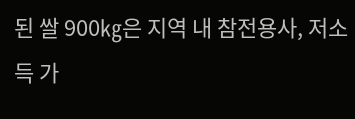된 쌀 900㎏은 지역 내 참전용사, 저소득 가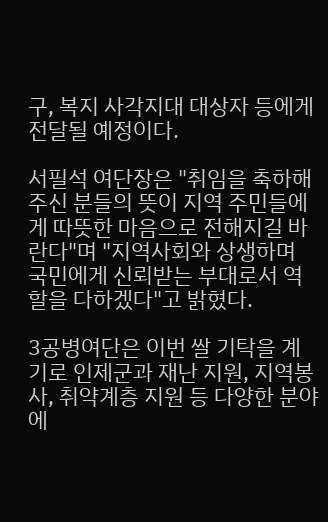구, 복지 사각지대 대상자 등에게 전달될 예정이다.

서필석 여단장은 "취임을 축하해 주신 분들의 뜻이 지역 주민들에게 따뜻한 마음으로 전해지길 바란다"며 "지역사회와 상생하며 국민에게 신뢰받는 부대로서 역할을 다하겠다"고 밝혔다.

3공병여단은 이번 쌀 기탁을 계기로 인제군과 재난 지원, 지역봉사, 취약계층 지원 등 다양한 분야에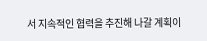서 지속적인 협력을 추진해 나갈 계획이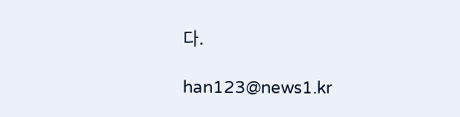다.

han123@news1.kr